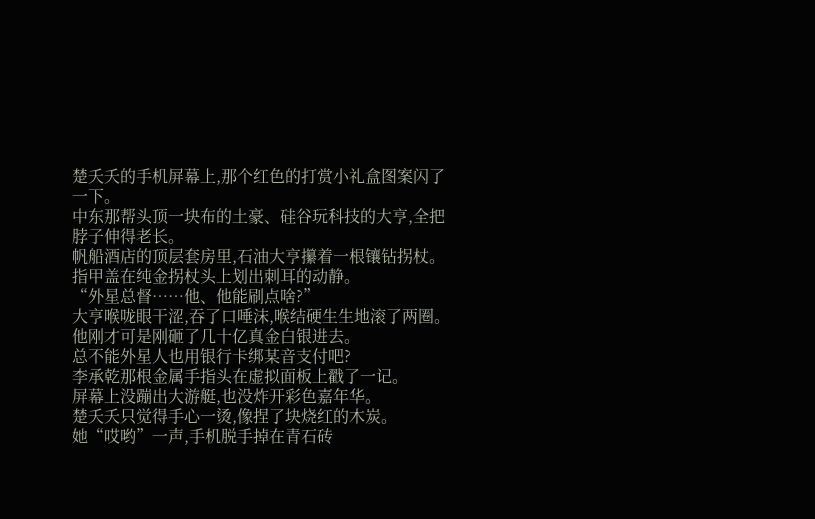楚夭夭的手机屏幕上,那个红色的打赏小礼盒图案闪了一下。
中东那帮头顶一块布的土豪、硅谷玩科技的大亨,全把脖子伸得老长。
帆船酒店的顶层套房里,石油大亨攥着一根镶钻拐杖。
指甲盖在纯金拐杖头上划出刺耳的动静。
“外星总督……他、他能刷点啥?”
大亨喉咙眼干涩,吞了口唾沫,喉结硬生生地滚了两圈。
他刚才可是刚砸了几十亿真金白银进去。
总不能外星人也用银行卡绑某音支付吧?
李承乾那根金属手指头在虚拟面板上戳了一记。
屏幕上没蹦出大游艇,也没炸开彩色嘉年华。
楚夭夭只觉得手心一烫,像捏了块烧红的木炭。
她“哎哟”一声,手机脱手掉在青石砖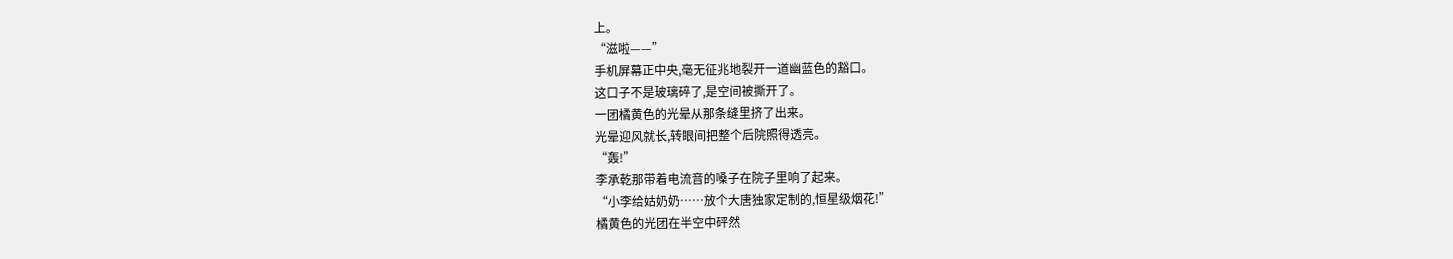上。
“滋啦——”
手机屏幕正中央,毫无征兆地裂开一道幽蓝色的豁口。
这口子不是玻璃碎了,是空间被撕开了。
一团橘黄色的光晕从那条缝里挤了出来。
光晕迎风就长,转眼间把整个后院照得透亮。
“轰!”
李承乾那带着电流音的嗓子在院子里响了起来。
“小李给姑奶奶……放个大唐独家定制的,恒星级烟花!”
橘黄色的光团在半空中砰然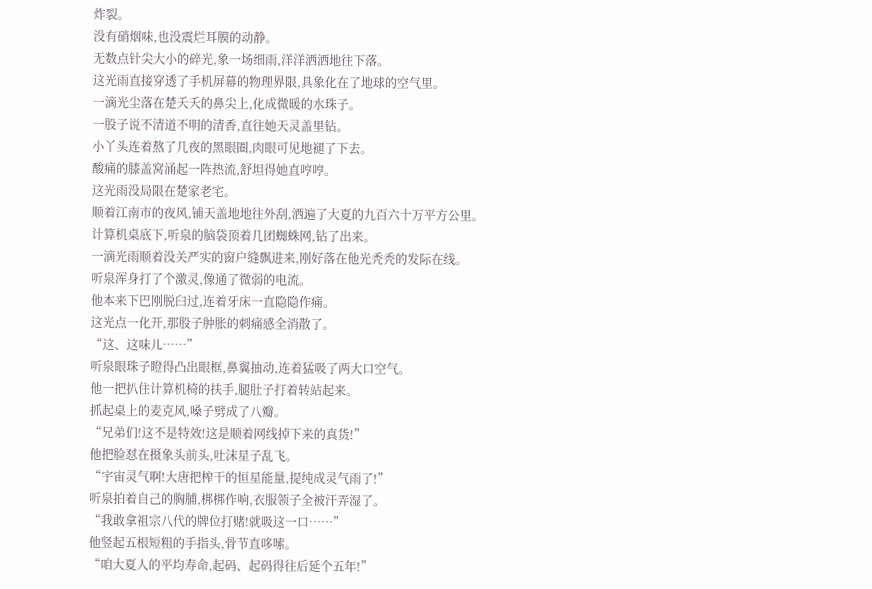炸裂。
没有硝烟味,也没震烂耳膜的动静。
无数点针尖大小的碎光,象一场细雨,洋洋洒洒地往下落。
这光雨直接穿透了手机屏幕的物理界限,具象化在了地球的空气里。
一滴光尘落在楚夭夭的鼻尖上,化成微暖的水珠子。
一股子说不清道不明的清香,直往她天灵盖里钻。
小丫头连着熬了几夜的黑眼圈,肉眼可见地褪了下去。
酸痛的膝盖窝涌起一阵热流,舒坦得她直哼哼。
这光雨没局限在楚家老宅。
顺着江南市的夜风,铺天盖地地往外刮,洒遍了大夏的九百六十万平方公里。
计算机桌底下,听泉的脑袋顶着几团蜘蛛网,钻了出来。
一滴光雨顺着没关严实的窗户缝飘进来,刚好落在他光秃秃的发际在线。
听泉浑身打了个激灵,像通了微弱的电流。
他本来下巴刚脱臼过,连着牙床一直隐隐作痛。
这光点一化开,那股子肿胀的刺痛感全消散了。
“这、这味儿……”
听泉眼珠子瞪得凸出眼框,鼻翼抽动,连着猛吸了两大口空气。
他一把扒住计算机椅的扶手,腿肚子打着转站起来。
抓起桌上的麦克风,嗓子劈成了八瓣。
“兄弟们!这不是特效!这是顺着网线掉下来的真货!”
他把脸怼在摄象头前头,吐沫星子乱飞。
“宇宙灵气啊!大唐把榨干的恒星能量,提纯成灵气雨了!”
听泉拍着自己的胸脯,梆梆作响,衣服领子全被汗弄湿了。
“我敢拿祖宗八代的牌位打赌!就吸这一口……”
他竖起五根短粗的手指头,骨节直哆嗦。
“咱大夏人的平均寿命,起码、起码得往后延个五年!”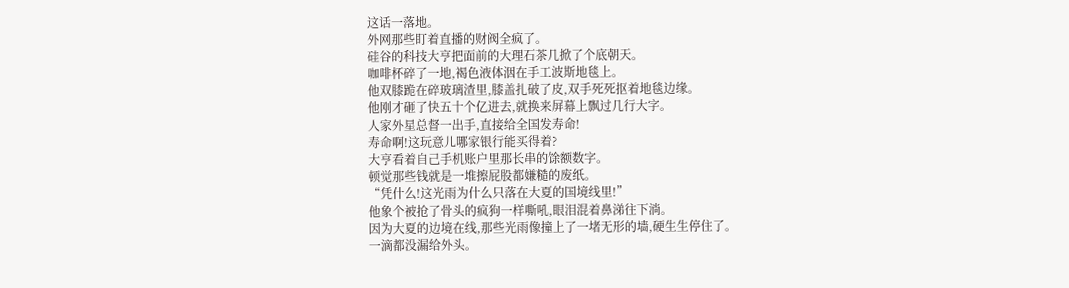这话一落地。
外网那些盯着直播的财阀全疯了。
硅谷的科技大亨把面前的大理石茶几掀了个底朝天。
咖啡杯碎了一地,褐色液体洇在手工波斯地毯上。
他双膝跪在碎玻璃渣里,膝盖扎破了皮,双手死死抠着地毯边缘。
他刚才砸了快五十个亿进去,就换来屏幕上飘过几行大字。
人家外星总督一出手,直接给全国发寿命!
寿命啊!这玩意儿哪家银行能买得着?
大亨看着自己手机账户里那长串的馀额数字。
顿觉那些钱就是一堆擦屁股都嫌糙的废纸。
“凭什么!这光雨为什么只落在大夏的国境线里!”
他象个被抢了骨头的疯狗一样嘶吼,眼泪混着鼻涕往下淌。
因为大夏的边境在线,那些光雨像撞上了一堵无形的墙,硬生生停住了。
一滴都没漏给外头。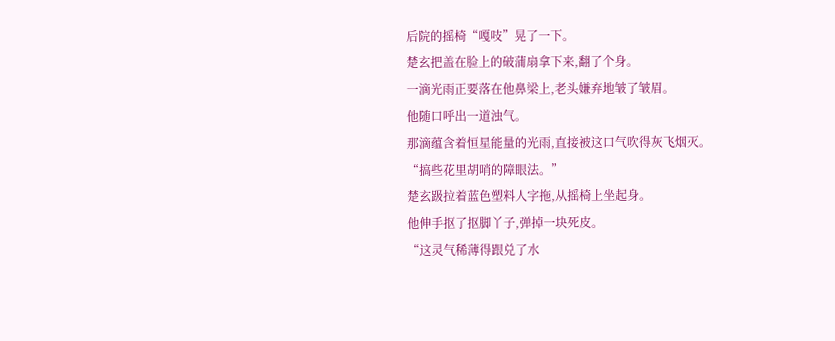后院的摇椅“嘎吱”晃了一下。
楚玄把盖在脸上的破蒲扇拿下来,翻了个身。
一滴光雨正要落在他鼻梁上,老头嫌弃地皱了皱眉。
他随口呼出一道浊气。
那滴蕴含着恒星能量的光雨,直接被这口气吹得灰飞烟灭。
“搞些花里胡哨的障眼法。”
楚玄趿拉着蓝色塑料人字拖,从摇椅上坐起身。
他伸手抠了抠脚丫子,弹掉一块死皮。
“这灵气稀薄得跟兑了水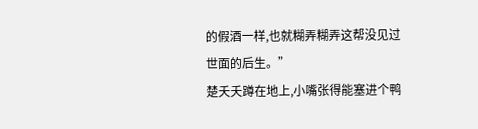的假酒一样,也就糊弄糊弄这帮没见过世面的后生。”
楚夭夭蹲在地上,小嘴张得能塞进个鸭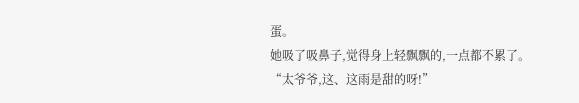蛋。
她吸了吸鼻子,觉得身上轻飘飘的,一点都不累了。
“太爷爷,这、这雨是甜的呀!”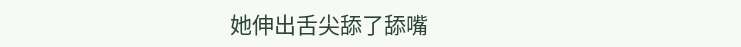她伸出舌尖舔了舔嘴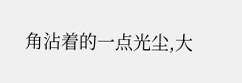角沾着的一点光尘,大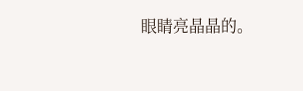眼睛亮晶晶的。